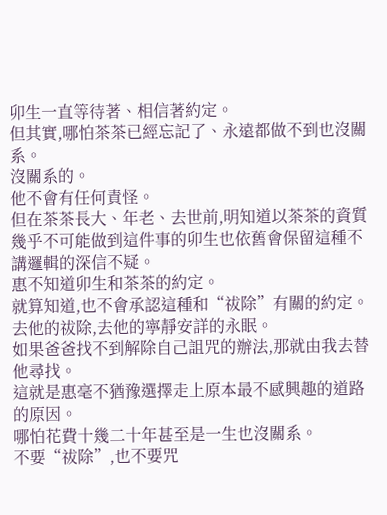卯生一直等待著、相信著約定。
但其實,哪怕茶茶已經忘記了、永遠都做不到也沒關系。
沒關系的。
他不會有任何責怪。
但在茶茶長大、年老、去世前,明知道以茶茶的資質幾乎不可能做到這件事的卯生也依舊會保留這種不講邏輯的深信不疑。
惠不知道卯生和茶茶的約定。
就算知道,也不會承認這種和“祓除”有關的約定。
去他的祓除,去他的寧靜安詳的永眠。
如果爸爸找不到解除自己詛咒的辦法,那就由我去替他尋找。
這就是惠毫不猶豫選擇走上原本最不感興趣的道路的原因。
哪怕花費十幾二十年甚至是一生也沒關系。
不要“祓除”,也不要咒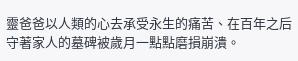靈爸爸以人類的心去承受永生的痛苦、在百年之后守著家人的墓碑被歲月一點點磨損崩潰。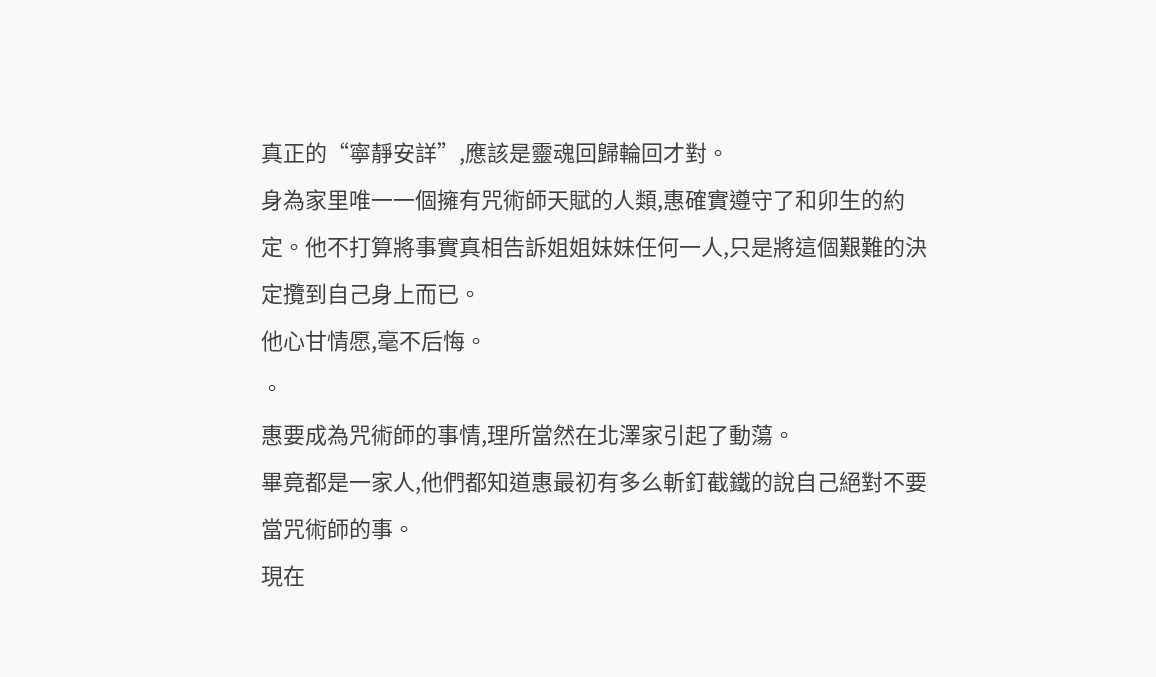真正的“寧靜安詳”,應該是靈魂回歸輪回才對。
身為家里唯一一個擁有咒術師天賦的人類,惠確實遵守了和卯生的約定。他不打算將事實真相告訴姐姐妹妹任何一人,只是將這個艱難的決定攬到自己身上而已。
他心甘情愿,毫不后悔。
。
惠要成為咒術師的事情,理所當然在北澤家引起了動蕩。
畢竟都是一家人,他們都知道惠最初有多么斬釘截鐵的說自己絕對不要當咒術師的事。
現在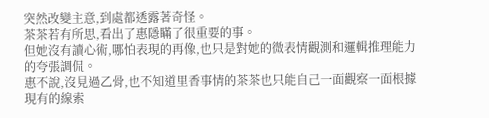突然改變主意,到處都透露著奇怪。
茶茶若有所思,看出了惠隱瞞了很重要的事。
但她沒有讀心術,哪怕表現的再像,也只是對她的微表情觀測和邏輯推理能力的夸張調侃。
惠不說,沒見過乙骨,也不知道里香事情的茶茶也只能自己一面觀察一面根據現有的線索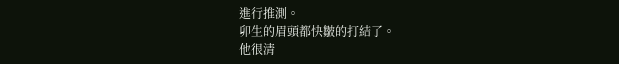進行推測。
卯生的眉頭都快皺的打結了。
他很清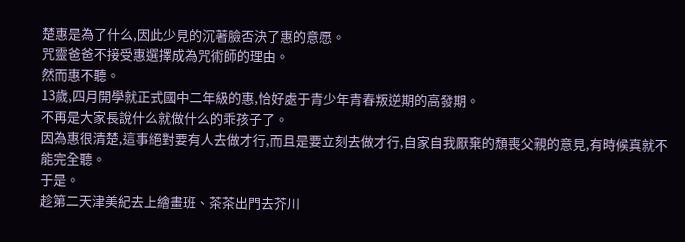楚惠是為了什么,因此少見的沉著臉否決了惠的意愿。
咒靈爸爸不接受惠選擇成為咒術師的理由。
然而惠不聽。
13歲,四月開學就正式國中二年級的惠,恰好處于青少年青春叛逆期的高發期。
不再是大家長說什么就做什么的乖孩子了。
因為惠很清楚,這事絕對要有人去做才行,而且是要立刻去做才行,自家自我厭棄的頹喪父親的意見,有時候真就不能完全聽。
于是。
趁第二天津美紀去上繪畫班、茶茶出門去芥川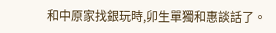和中原家找銀玩時,卯生單獨和惠談話了。